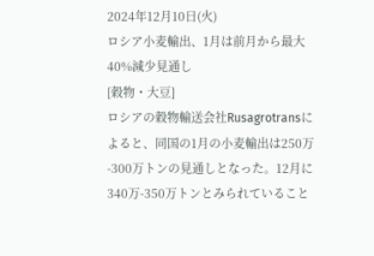2024年12月10日(火)
ロシア小麦輸出、1月は前月から最大40%減少見通し
[穀物・大豆]
ロシアの穀物輸送会社Rusagrotransによると、同国の1月の小麦輸出は250万-300万トンの見通しとなった。12月に340万-350万トンとみられていること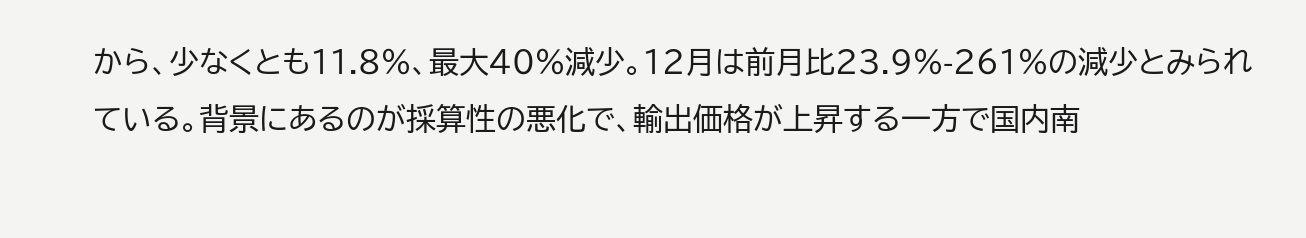から、少なくとも11.8%、最大40%減少。12月は前月比23.9%-261%の減少とみられている。背景にあるのが採算性の悪化で、輸出価格が上昇する一方で国内南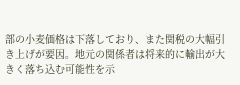部の小麦価格は下落しており、また関税の大幅引き上げが要因。地元の関係者は将来的に輸出が大きく落ち込む可能性を示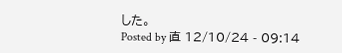した。
Posted by 直 12/10/24 - 09:14